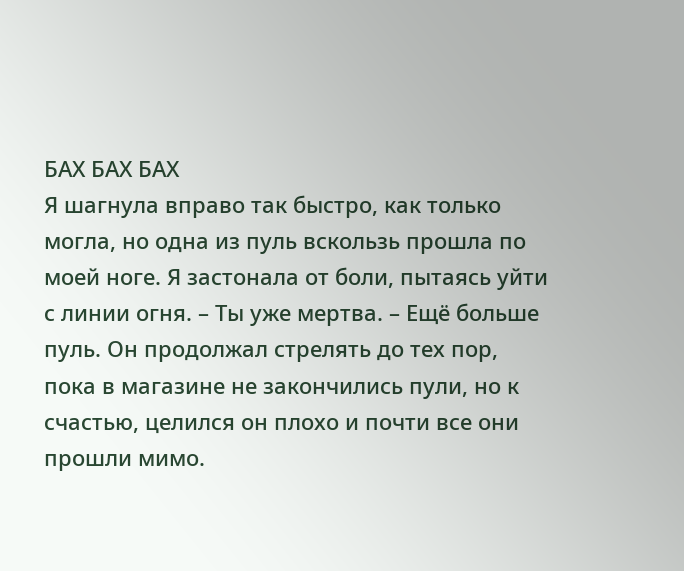БАХ БАХ БАХ
Я шагнула вправо так быстро, как только могла, но одна из пуль вскользь прошла по моей ноге. Я застонала от боли, пытаясь уйти с линии огня. – Ты уже мертва. – Ещё больше пуль. Он продолжал стрелять до тех пор, пока в магазине не закончились пули, но к счастью, целился он плохо и почти все они прошли мимо.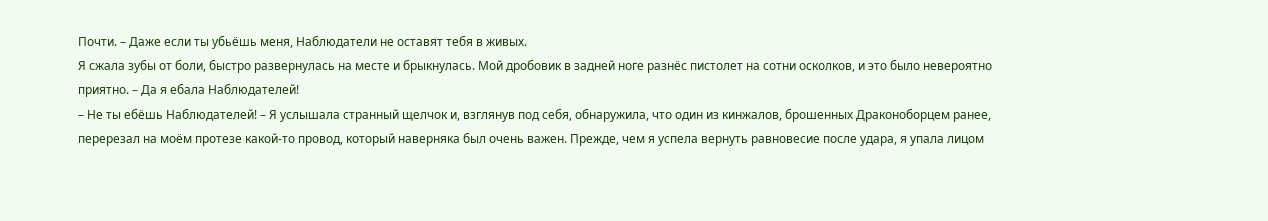Почти. – Даже если ты убьёшь меня, Наблюдатели не оставят тебя в живых.
Я сжала зубы от боли, быстро развернулась на месте и брыкнулась. Мой дробовик в задней ноге разнёс пистолет на сотни осколков, и это было невероятно приятно. – Да я ебала Наблюдателей!
– Не ты ебёшь Наблюдателей! – Я услышала странный щелчок и, взглянув под себя, обнаружила, что один из кинжалов, брошенных Драконоборцем ранее, перерезал на моём протезе какой-то провод, который наверняка был очень важен. Прежде, чем я успела вернуть равновесие после удара, я упала лицом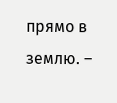прямо в землю. –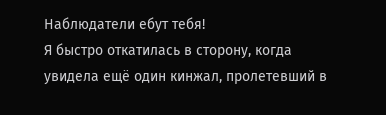Наблюдатели ебут тебя!
Я быстро откатилась в сторону, когда увидела ещё один кинжал, пролетевший в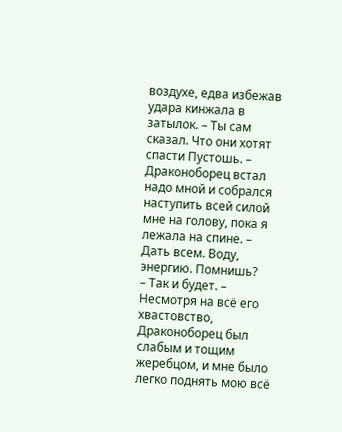воздухе, едва избежав удара кинжала в затылок. – Ты сам сказал. Что они хотят спасти Пустошь. – Драконоборец встал надо мной и собрался наступить всей силой мне на голову, пока я лежала на спине. – Дать всем. Воду, энергию. Помнишь?
– Так и будет. – Несмотря на всё его хвастовство, Драконоборец был слабым и тощим жеребцом, и мне было легко поднять мою всё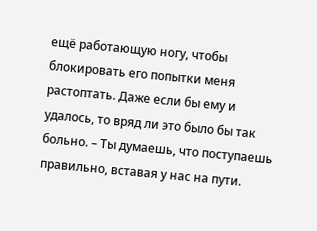ещё работающую ногу, чтобы блокировать его попытки меня растоптать. Даже если бы ему и удалось, то вряд ли это было бы так больно. – Ты думаешь, что поступаешь правильно, вставая у нас на пути.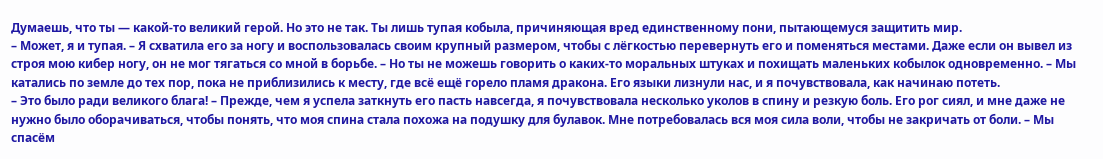Думаешь, что ты — какой-то великий герой. Но это не так. Ты лишь тупая кобыла, причиняющая вред единственному пони, пытающемуся защитить мир.
– Может, я и тупая. – Я схватила его за ногу и воспользовалась своим крупный размером, чтобы с лёгкостью перевернуть его и поменяться местами. Даже если он вывел из строя мою кибер ногу, он не мог тягаться со мной в борьбе. – Но ты не можешь говорить о каких-то моральных штуках и похищать маленьких кобылок одновременно. – Мы катались по земле до тех пор, пока не приблизились к месту, где всё ещё горело пламя дракона. Его языки лизнули нас, и я почувствовала, как начинаю потеть.
– Это было ради великого блага! – Прежде, чем я успела заткнуть его пасть навсегда, я почувствовала несколько уколов в спину и резкую боль. Его рог сиял, и мне даже не нужно было оборачиваться, чтобы понять, что моя спина стала похожа на подушку для булавок. Мне потребовалась вся моя сила воли, чтобы не закричать от боли. – Мы спасём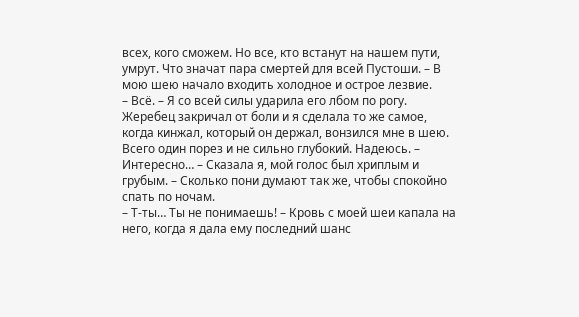всех, кого сможем. Но все, кто встанут на нашем пути, умрут. Что значат пара смертей для всей Пустоши. – В мою шею начало входить холодное и острое лезвие.
– Всё. – Я со всей силы ударила его лбом по рогу. Жеребец закричал от боли и я сделала то же самое, когда кинжал, который он держал, вонзился мне в шею. Всего один порез и не сильно глубокий. Надеюсь. – Интересно… – Сказала я, мой голос был хриплым и грубым. – Сколько пони думают так же, чтобы спокойно спать по ночам.
– Т-ты… Ты не понимаешь! – Кровь с моей шеи капала на него, когда я дала ему последний шанс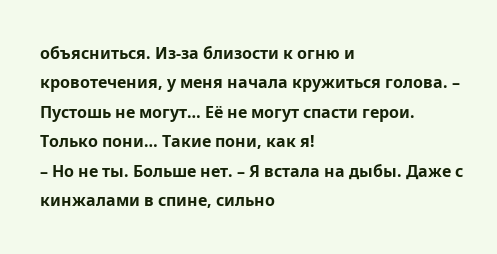объясниться. Из-за близости к огню и кровотечения, у меня начала кружиться голова. – Пустошь не могут… Её не могут спасти герои. Только пони… Такие пони, как я!
– Но не ты. Больше нет. – Я встала на дыбы. Даже с кинжалами в спине, сильно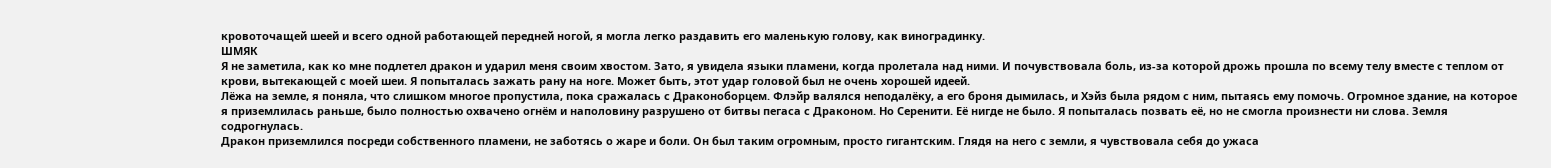кровоточащей шеей и всего одной работающей передней ногой, я могла легко раздавить его маленькую голову, как виноградинку.
ШМЯК
Я не заметила, как ко мне подлетел дракон и ударил меня своим хвостом. Зато, я увидела языки пламени, когда пролетала над ними. И почувствовала боль, из-за которой дрожь прошла по всему телу вместе с теплом от крови, вытекающей с моей шеи. Я попыталась зажать рану на ноге. Может быть, этот удар головой был не очень хорошей идеей.
Лёжа на земле, я поняла, что слишком многое пропустила, пока сражалась с Драконоборцем. Флэйр валялся неподалёку, а его броня дымилась, и Хэйз была рядом с ним, пытаясь ему помочь. Огромное здание, на которое я приземлилась раньше, было полностью охвачено огнём и наполовину разрушено от битвы пегаса с Драконом. Но Серенити. Её нигде не было. Я попыталась позвать её, но не смогла произнести ни слова. Земля содрогнулась.
Дракон приземлился посреди собственного пламени, не заботясь о жаре и боли. Он был таким огромным, просто гигантским. Глядя на него с земли, я чувствовала себя до ужаса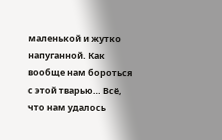маленькой и жутко напуганной. Как вообще нам бороться с этой тварью… Всё, что нам удалось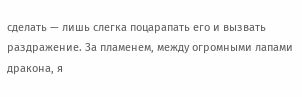сделать — лишь слегка поцарапать его и вызвать раздражение. За пламенем, между огромными лапами дракона, я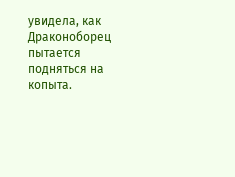увидела, как Драконоборец пытается подняться на копыта.